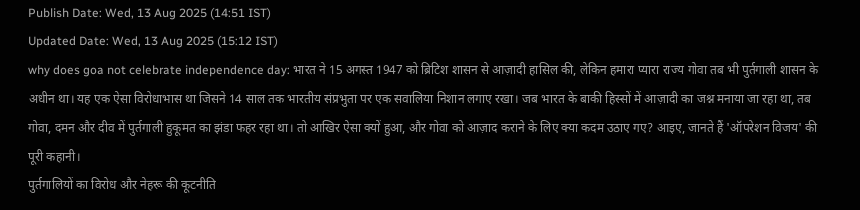Publish Date: Wed, 13 Aug 2025 (14:51 IST)
Updated Date: Wed, 13 Aug 2025 (15:12 IST)
why does goa not celebrate independence day: भारत ने 15 अगस्त 1947 को ब्रिटिश शासन से आज़ादी हासिल की, लेकिन हमारा प्यारा राज्य गोवा तब भी पुर्तगाली शासन के अधीन था। यह एक ऐसा विरोधाभास था जिसने 14 साल तक भारतीय संप्रभुता पर एक सवालिया निशान लगाए रखा। जब भारत के बाकी हिस्सों में आज़ादी का जश्न मनाया जा रहा था, तब गोवा, दमन और दीव में पुर्तगाली हुकूमत का झंडा फहर रहा था। तो आखिर ऐसा क्यों हुआ, और गोवा को आज़ाद कराने के लिए क्या कदम उठाए गए? आइए, जानते हैं 'ऑपरेशन विजय' की पूरी कहानी।
पुर्तगालियों का विरोध और नेहरू की कूटनीति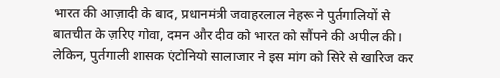भारत की आज़ादी के बाद, प्रधानमंत्री जवाहरलाल नेहरू ने पुर्तगालियों से बातचीत के ज़रिए गोवा, दमन और दीव को भारत को सौंपने की अपील की। लेकिन, पुर्तगाली शासक एंटोनियो सालाजार ने इस मांग को सिरे से खारिज कर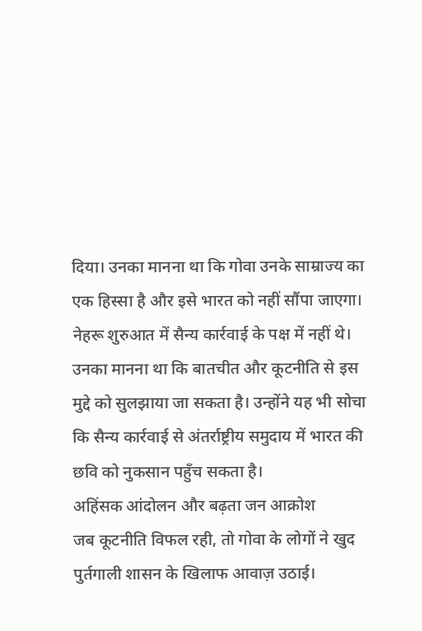दिया। उनका मानना था कि गोवा उनके साम्राज्य का एक हिस्सा है और इसे भारत को नहीं सौंपा जाएगा।
नेहरू शुरुआत में सैन्य कार्रवाई के पक्ष में नहीं थे। उनका मानना था कि बातचीत और कूटनीति से इस मुद्दे को सुलझाया जा सकता है। उन्होंने यह भी सोचा कि सैन्य कार्रवाई से अंतर्राष्ट्रीय समुदाय में भारत की छवि को नुकसान पहुँच सकता है।
अहिंसक आंदोलन और बढ़ता जन आक्रोश
जब कूटनीति विफल रही, तो गोवा के लोगों ने खुद पुर्तगाली शासन के खिलाफ आवाज़ उठाई।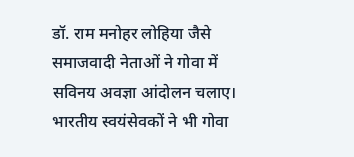डॉ. राम मनोहर लोहिया जैसे समाजवादी नेताओं ने गोवा में सविनय अवज्ञा आंदोलन चलाए। भारतीय स्वयंसेवकों ने भी गोवा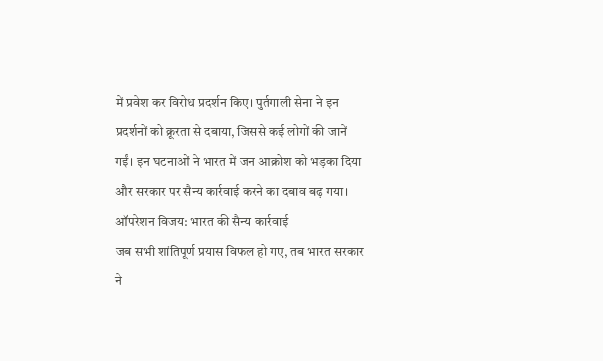में प्रवेश कर विरोध प्रदर्शन किए। पुर्तगाली सेना ने इन प्रदर्शनों को क्रूरता से दबाया, जिससे कई लोगों की जानें गईं। इन घटनाओं ने भारत में जन आक्रोश को भड़का दिया और सरकार पर सैन्य कार्रवाई करने का दबाव बढ़ गया।
ऑपरेशन विजय: भारत की सैन्य कार्रवाई
जब सभी शांतिपूर्ण प्रयास विफल हो गए, तब भारत सरकार ने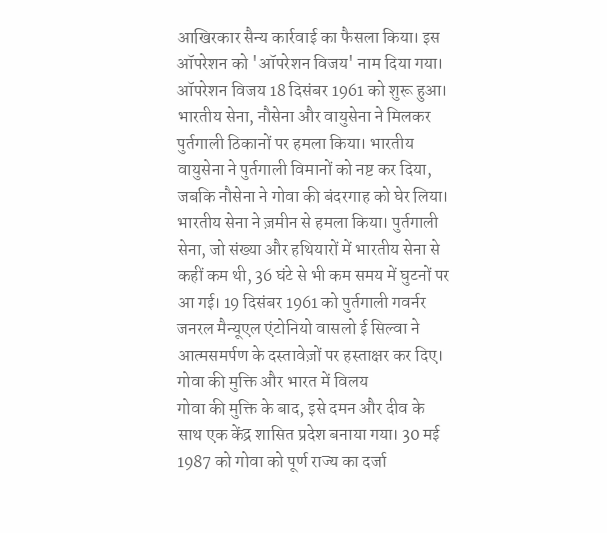आखिरकार सैन्य कार्रवाई का फैसला किया। इस ऑपरेशन को 'ऑपरेशन विजय' नाम दिया गया। ऑपरेशन विजय 18 दिसंबर 1961 को शुरू हुआ। भारतीय सेना, नौसेना और वायुसेना ने मिलकर पुर्तगाली ठिकानों पर हमला किया। भारतीय वायुसेना ने पुर्तगाली विमानों को नष्ट कर दिया, जबकि नौसेना ने गोवा की बंदरगाह को घेर लिया। भारतीय सेना ने ज़मीन से हमला किया। पुर्तगाली सेना, जो संख्या और हथियारों में भारतीय सेना से कहीं कम थी, 36 घंटे से भी कम समय में घुटनों पर आ गई। 19 दिसंबर 1961 को पुर्तगाली गवर्नर जनरल मैन्यूएल एंटोनियो वासलो ई सिल्वा ने आत्मसमर्पण के दस्तावेज़ों पर हस्ताक्षर कर दिए।
गोवा की मुक्ति और भारत में विलय
गोवा की मुक्ति के बाद, इसे दमन और दीव के साथ एक केंद्र शासित प्रदेश बनाया गया। 30 मई 1987 को गोवा को पूर्ण राज्य का दर्जा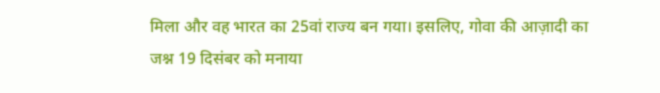मिला और वह भारत का 25वां राज्य बन गया। इसलिए, गोवा की आज़ादी का जश्न 19 दिसंबर को मनाया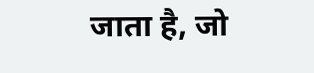जाता है, जो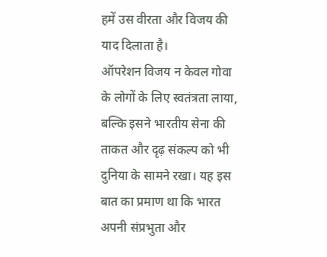हमें उस वीरता और विजय की याद दिलाता है।
ऑपरेशन विजय न केवल गोवा के लोगों के लिए स्वतंत्रता लाया, बल्कि इसने भारतीय सेना की ताकत और दृढ़ संकल्प को भी दुनिया के सामने रखा। यह इस बात का प्रमाण था कि भारत अपनी संप्रभुता और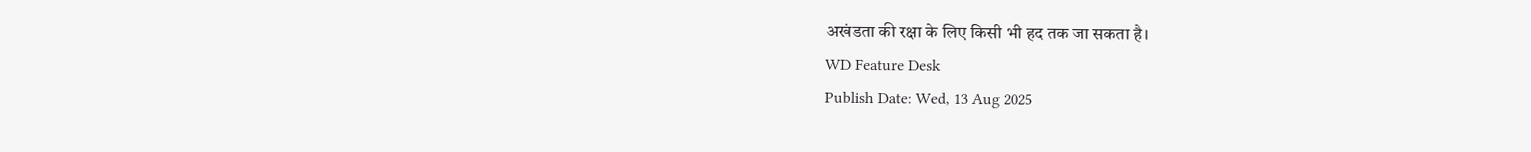अखंडता की रक्षा के लिए किसी भी हद तक जा सकता है।
WD Feature Desk
Publish Date: Wed, 13 Aug 2025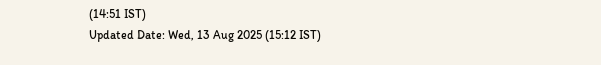(14:51 IST)
Updated Date: Wed, 13 Aug 2025 (15:12 IST)